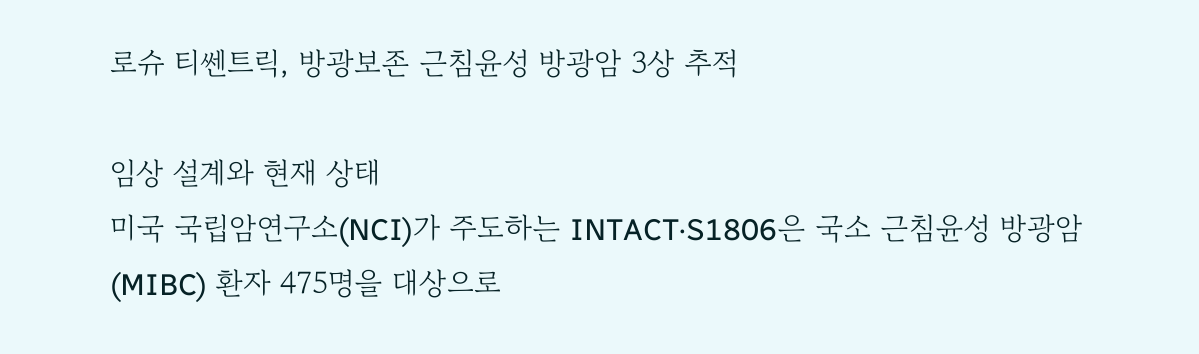로슈 티쎈트릭, 방광보존 근침윤성 방광암 3상 추적

임상 설계와 현재 상태
미국 국립암연구소(NCI)가 주도하는 INTACT·S1806은 국소 근침윤성 방광암(MIBC) 환자 475명을 대상으로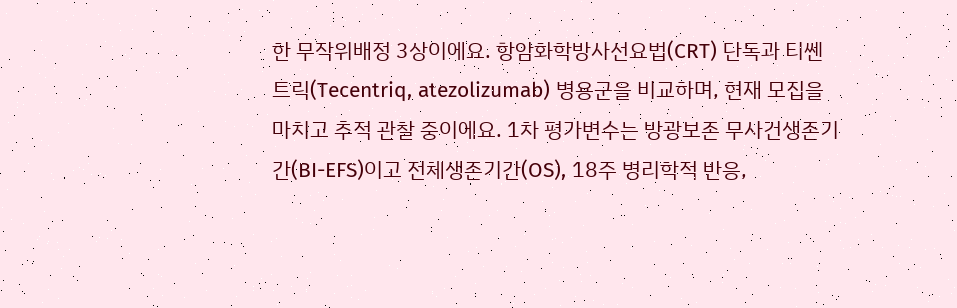한 무작위배정 3상이에요. 항암화학방사선요법(CRT) 단독과 티쎈트릭(Tecentriq, atezolizumab) 병용군을 비교하며, 현재 모집을 마치고 추적 관찰 중이에요. 1차 평가변수는 방광보존 무사건생존기간(BI-EFS)이고 전체생존기간(OS), 18주 병리학적 반응,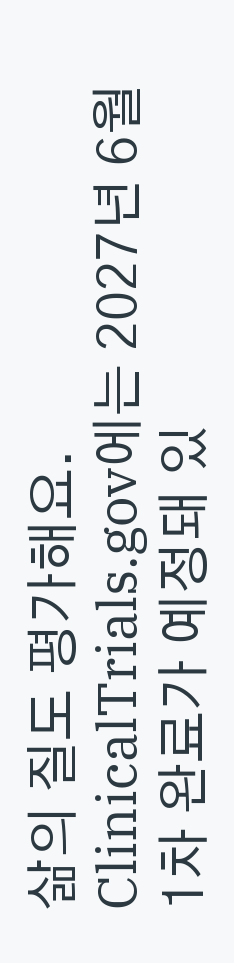삶의 질도 평가해요. ClinicalTrials.gov에는 2027년 6월 1차 완료가 예정돼 있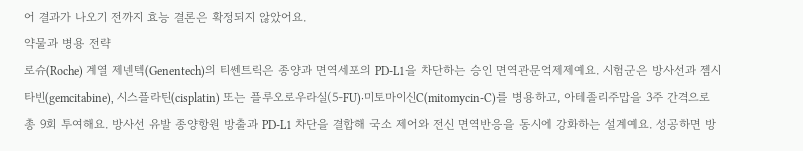어 결과가 나오기 전까지 효능 결론은 확정되지 않았어요.
약물과 병용 전략
로슈(Roche) 계열 제넨텍(Genentech)의 티쎈트릭은 종양과 면역세포의 PD-L1을 차단하는 승인 면역관문억제제예요. 시험군은 방사선과 젬시타빈(gemcitabine), 시스플라틴(cisplatin) 또는 플루오로우라실(5-FU)·미토마이신C(mitomycin-C)를 병용하고, 아테졸리주맙을 3주 간격으로 총 9회 투여해요. 방사선 유발 종양항원 방출과 PD-L1 차단을 결합해 국소 제어와 전신 면역반응을 동시에 강화하는 설계예요. 성공하면 방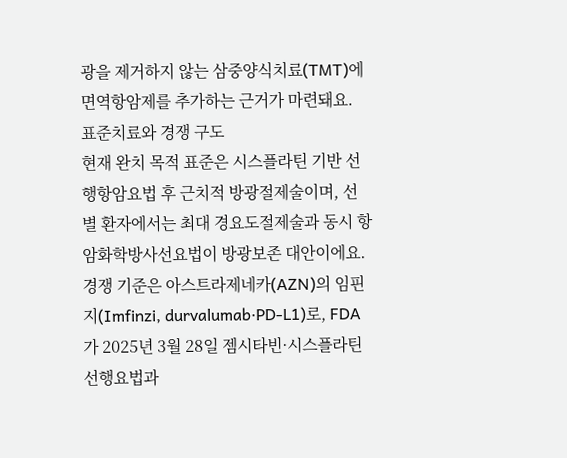광을 제거하지 않는 삼중양식치료(TMT)에 면역항암제를 추가하는 근거가 마련돼요.
표준치료와 경쟁 구도
현재 완치 목적 표준은 시스플라틴 기반 선행항암요법 후 근치적 방광절제술이며, 선별 환자에서는 최대 경요도절제술과 동시 항암화학방사선요법이 방광보존 대안이에요. 경쟁 기준은 아스트라제네카(AZN)의 임핀지(Imfinzi, durvalumab·PD-L1)로, FDA가 2025년 3월 28일 젬시타빈·시스플라틴 선행요법과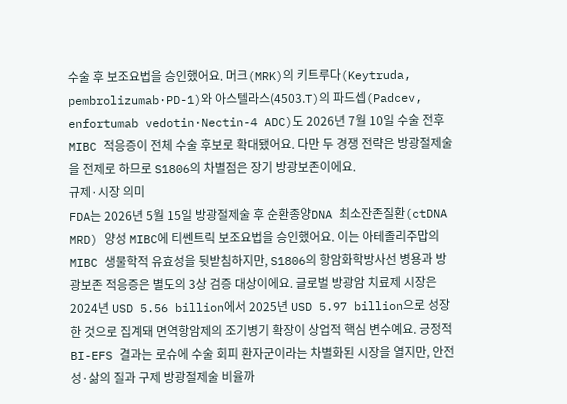수술 후 보조요법을 승인했어요. 머크(MRK)의 키트루다(Keytruda, pembrolizumab·PD-1)와 아스텔라스(4503.T)의 파드셉(Padcev, enfortumab vedotin·Nectin-4 ADC)도 2026년 7월 10일 수술 전후 MIBC 적응증이 전체 수술 후보로 확대됐어요. 다만 두 경쟁 전략은 방광절제술을 전제로 하므로 S1806의 차별점은 장기 방광보존이에요.
규제·시장 의미
FDA는 2026년 5월 15일 방광절제술 후 순환종양DNA 최소잔존질환(ctDNA MRD) 양성 MIBC에 티쎈트릭 보조요법을 승인했어요. 이는 아테졸리주맙의 MIBC 생물학적 유효성을 뒷받침하지만, S1806의 항암화학방사선 병용과 방광보존 적응증은 별도의 3상 검증 대상이에요. 글로벌 방광암 치료제 시장은 2024년 USD 5.56 billion에서 2025년 USD 5.97 billion으로 성장한 것으로 집계돼 면역항암제의 조기병기 확장이 상업적 핵심 변수예요. 긍정적 BI-EFS 결과는 로슈에 수술 회피 환자군이라는 차별화된 시장을 열지만, 안전성·삶의 질과 구제 방광절제술 비율까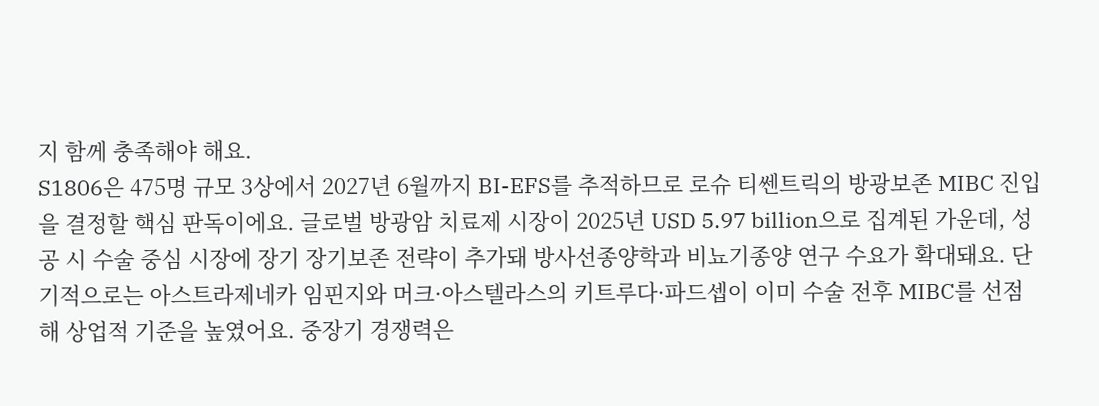지 함께 충족해야 해요.
S1806은 475명 규모 3상에서 2027년 6월까지 BI-EFS를 추적하므로 로슈 티쎈트릭의 방광보존 MIBC 진입을 결정할 핵심 판독이에요. 글로벌 방광암 치료제 시장이 2025년 USD 5.97 billion으로 집계된 가운데, 성공 시 수술 중심 시장에 장기 장기보존 전략이 추가돼 방사선종양학과 비뇨기종양 연구 수요가 확대돼요. 단기적으로는 아스트라제네카 임핀지와 머크·아스텔라스의 키트루다·파드셉이 이미 수술 전후 MIBC를 선점해 상업적 기준을 높였어요. 중장기 경쟁력은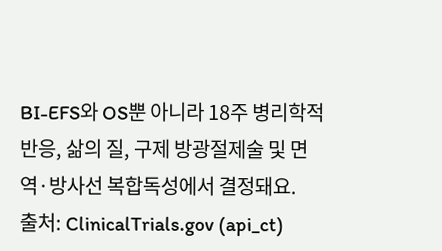BI-EFS와 OS뿐 아니라 18주 병리학적 반응, 삶의 질, 구제 방광절제술 및 면역·방사선 복합독성에서 결정돼요.
출처: ClinicalTrials.gov (api_ct)